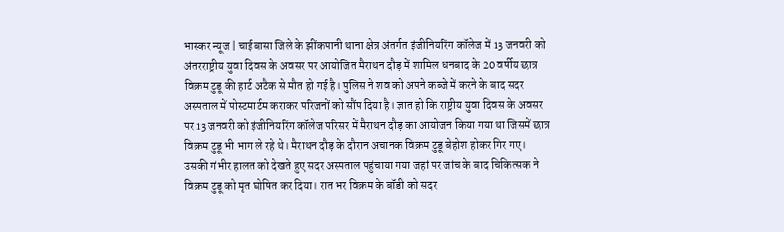भास्कर न्यूज | चाईबासा जिले के झींकपानी थाना क्षेत्र अंतर्गत इंजीनियरिंग कॉलेज में 13 जनवरी को अंतरराष्ट्रीय युवा दिवस के अवसर पर आयोजित मैराथन दौड़ में शामिल धनबाद के 20 वर्षीय छात्र विक्रम टुडू की हार्ट अटैक से मौत हो गई है। पुलिस ने शव को अपने कब्जे में करने के बाद सदर अस्पताल में पोस्टमार्टम कराकर परिजनों को सौंप दिया है। ज्ञात हो कि राष्ट्रीय युवा दिवस के अवसर पर 13 जनवरी को इंजीनियरिंग कॉलेज परिसर में मैराथन दौड़ का आयोजन किया गया था जिसमें छात्र विक्रम टुडू भी भाग ले रहे थे। मैराथन दौड़ के दौरान अचानक विक्रम टुडू बेहोश होकर गिर गए। उसकी गंभीर हालत को देखते हुए सदर अस्पताल पहुंचाया गया जहां पर जांच के बाद चिकित्सक ने विक्रम टुडू को मृत घोषित कर दिया। रात भर विक्रम के बॉडी को सदर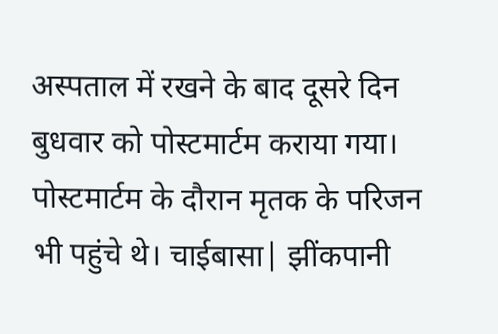अस्पताल में रखने के बाद दूसरे दिन बुधवार को पोस्टमार्टम कराया गया। पोस्टमार्टम के दौरान मृतक के परिजन भी पहुंचे थे। चाईबासा| झींकपानी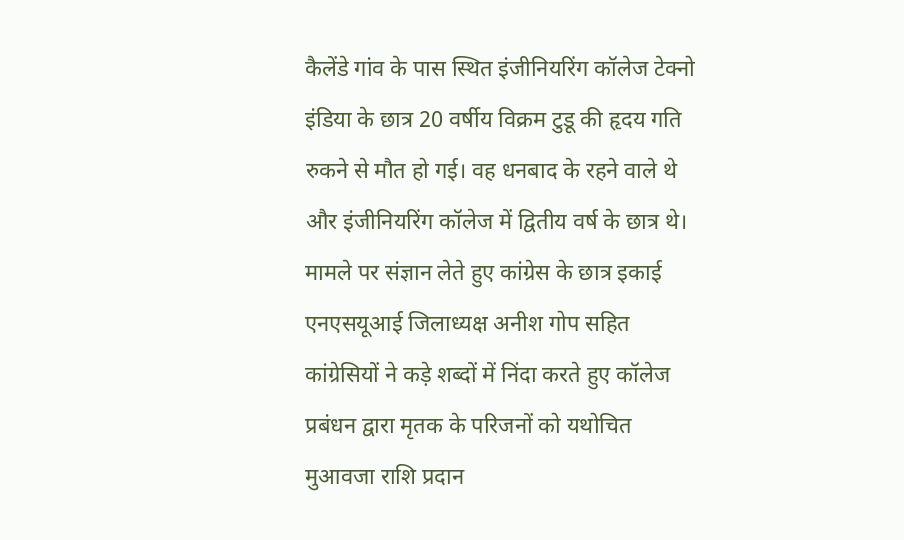कैलेंडे गांव के पास स्थित इंजीनियरिंग कॉलेज टेक्नो इंडिया के छात्र 20 वर्षीय विक्रम टुडू की हृदय गति रुकने से मौत हो गई। वह धनबाद के रहने वाले थे और इंजीनियरिंग कॉलेज में द्वितीय वर्ष के छात्र थे। मामले पर संज्ञान लेते हुए कांग्रेस के छात्र इकाई एनएसयूआई जिलाध्यक्ष अनीश गोप सहित कांग्रेसियों ने कड़े शब्दों में निंदा करते हुए कॉलेज प्रबंधन द्वारा मृतक के परिजनों को यथोचित मुआवजा राशि प्रदान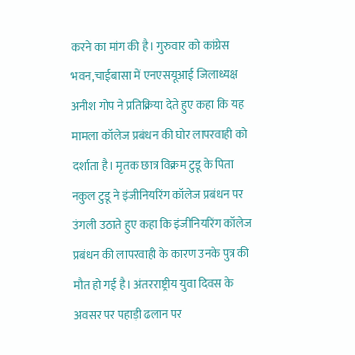करने का मांग की है। गुरुवार को कांग्रेस भवन,चाईबासा में एनएसयूआई जिलाध्यक्ष अनीश गोप ने प्रतिक्रिया देते हुए कहा कि यह मामला कॉलेज प्रबंधन की घोर लापरवाही को दर्शाता है। मृतक छात्र विक्रम टुडू के पिता नकुल टुडू ने इंजीनियरिंग कॉलेज प्रबंधन पर उंगली उठाते हुए कहा कि इंजीनियरिंग कॉलेज प्रबंधन की लापरवाही के कारण उनके पुत्र की मौत हो गई है। अंतरराष्ट्रीय युवा दिवस के अवसर पर पहाड़ी ढलान पर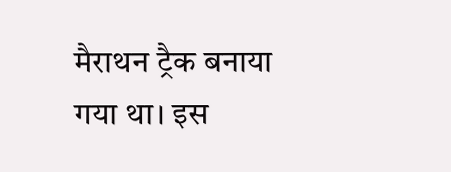मैराथन ट्रैक बनाया गया था। इस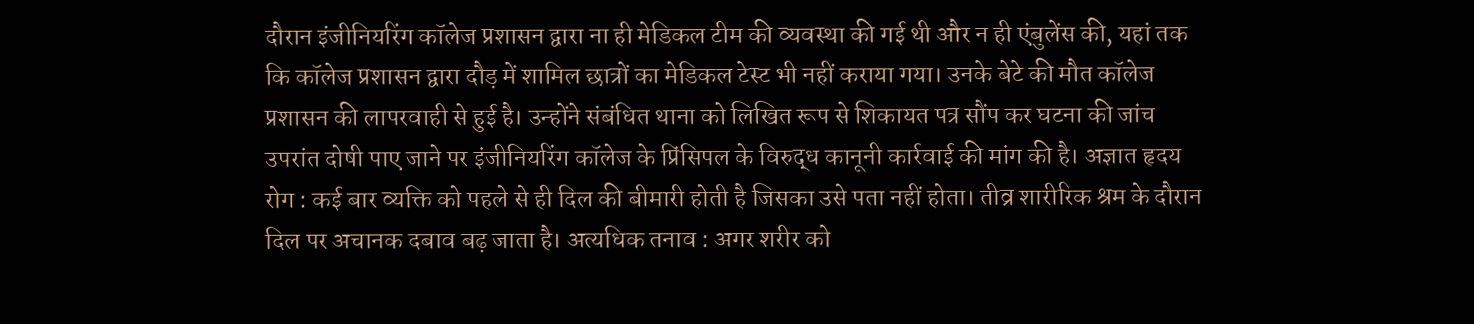दौरान इंजीनियरिंग कॉलेज प्रशासन द्वारा ना ही मेडिकल टीम की व्यवस्था की गई थी और न ही एंबुलेंस की, यहां तक कि कॉलेज प्रशासन द्वारा दौड़ में शामिल छात्रों का मेडिकल टेस्ट भी नहीं कराया गया। उनके बेटे की मौत कॉलेज प्रशासन की लापरवाही से हुई है। उन्होंने संबंधित थाना को लिखित रूप से शिकायत पत्र सौंप कर घटना की जांच उपरांत दोषी पाए जाने पर इंजीनियरिंग कॉलेज के प्रिंसिपल के विरुद्ध कानूनी कार्रवाई की मांग की है। अज्ञात हृदय रोग : कई बार व्यक्ति को पहले से ही दिल की बीमारी होती है जिसका उसे पता नहीं होता। तीव्र शारीरिक श्रम के दौरान दिल पर अचानक दबाव बढ़ जाता है। अत्यधिक तनाव : अगर शरीर को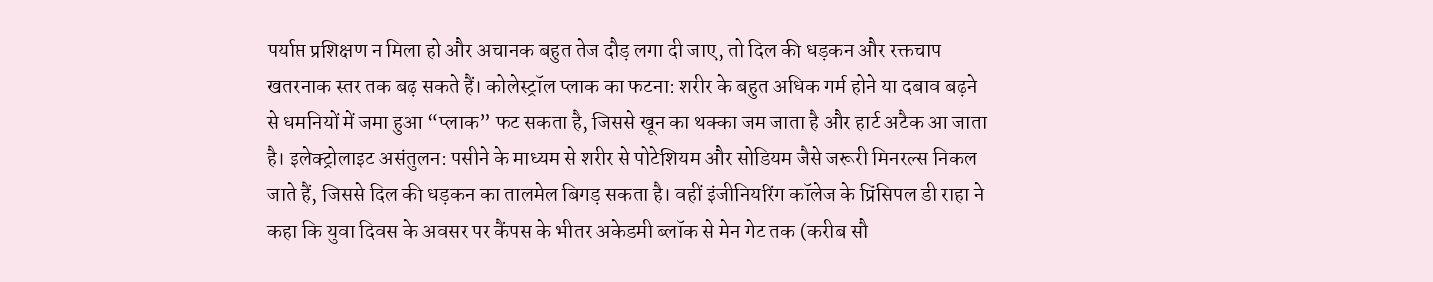पर्याप्त प्रशिक्षण न मिला हो और अचानक बहुत तेज दौड़ लगा दी जाए, तो दिल की धड़कन और रक्तचाप खतरनाक स्तर तक बढ़ सकते हैं। कोलेस्ट्रॉल प्लाक का फटना: शरीर के बहुत अधिक गर्म होने या दबाव बढ़ने से धमनियों में जमा हुआ “प्लाक” फट सकता है, जिससे खून का थक्का जम जाता है और हार्ट अटैक आ जाता है। इलेक्ट्रोलाइट असंतुलन: पसीने के माध्यम से शरीर से पोटेशियम और सोडियम जैसे जरूरी मिनरल्स निकल जाते हैं, जिससे दिल की धड़कन का तालमेल बिगड़ सकता है। वहीं इंजीनियरिंग कॉलेज के प्रिंसिपल डी राहा ने कहा कि युवा दिवस के अवसर पर कैंपस के भीतर अकेडमी ब्लॉक से मेन गेट तक (करीब सौ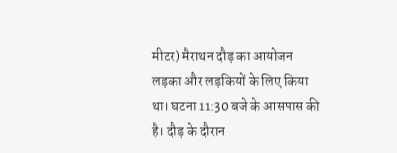मीटर) मैराथन दौड़ का आयोजन लड़का और लड़कियों के लिए किया था। घटना 11:30 बजे के आसपास की है। दौड़ के दौरान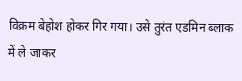विक्रम बेहोश होकर गिर गया। उसे तुरंत एडमिन ब्लाक में ले जाकर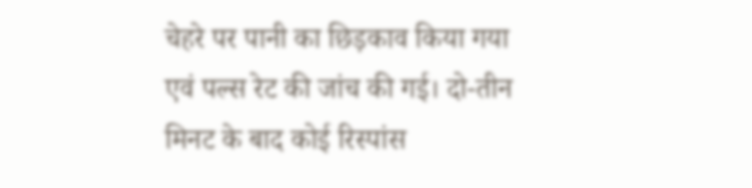चेहरे पर पानी का छिड़काव किया गया एवं पल्स रेट की जांच की गई। दो-तीन मिनट के बाद कोई रिस्पांस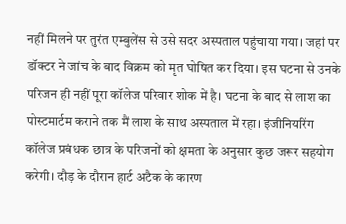नहीं मिलने पर तुरंत एम्बुलेंस से उसे सदर अस्पताल पहुंचाया गया। जहां पर डॉक्टर ने जांच के बाद विक्रम को मृत घोषित कर दिया। इस घटना से उनके परिजन ही नहीं पूरा कॉलेज परिवार शोक में है। घटना के बाद से लाश का पोस्टमार्टम कराने तक मैं लाश के साथ अस्पताल में रहा। इंजीनियरिंग कॉलेज प्रबंधक छात्र के परिजनों को क्षमता के अनुसार कुछ जरूर सहयोग करेगी। दौड़ के दौरान हार्ट अटैक के कारण